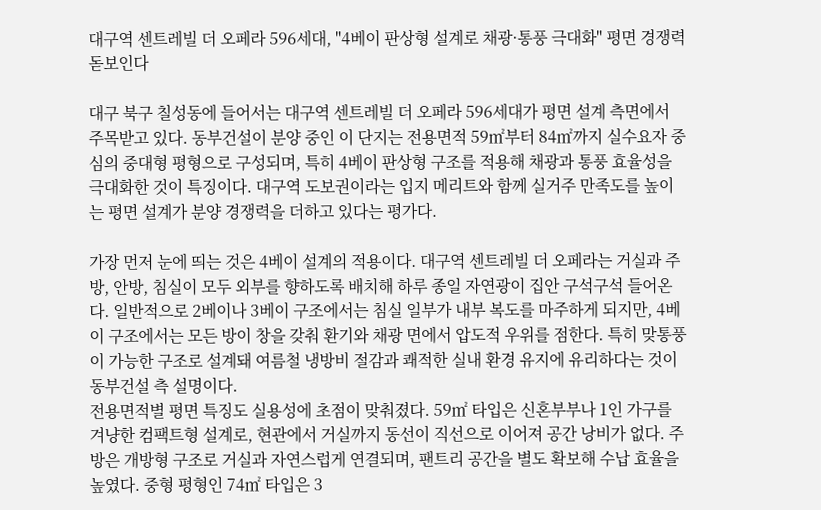대구역 센트레빌 더 오페라 596세대, "4베이 판상형 설계로 채광·통풍 극대화" 평면 경쟁력 돋보인다

대구 북구 칠성동에 들어서는 대구역 센트레빌 더 오페라 596세대가 평면 설계 측면에서 주목받고 있다. 동부건설이 분양 중인 이 단지는 전용면적 59㎡부터 84㎡까지 실수요자 중심의 중대형 평형으로 구성되며, 특히 4베이 판상형 구조를 적용해 채광과 통풍 효율성을 극대화한 것이 특징이다. 대구역 도보권이라는 입지 메리트와 함께 실거주 만족도를 높이는 평면 설계가 분양 경쟁력을 더하고 있다는 평가다.

가장 먼저 눈에 띄는 것은 4베이 설계의 적용이다. 대구역 센트레빌 더 오페라는 거실과 주방, 안방, 침실이 모두 외부를 향하도록 배치해 하루 종일 자연광이 집안 구석구석 들어온다. 일반적으로 2베이나 3베이 구조에서는 침실 일부가 내부 복도를 마주하게 되지만, 4베이 구조에서는 모든 방이 창을 갖춰 환기와 채광 면에서 압도적 우위를 점한다. 특히 맞통풍이 가능한 구조로 설계돼 여름철 냉방비 절감과 쾌적한 실내 환경 유지에 유리하다는 것이 동부건설 측 설명이다.
전용면적별 평면 특징도 실용성에 초점이 맞춰졌다. 59㎡ 타입은 신혼부부나 1인 가구를 겨냥한 컴팩트형 설계로, 현관에서 거실까지 동선이 직선으로 이어져 공간 낭비가 없다. 주방은 개방형 구조로 거실과 자연스럽게 연결되며, 팬트리 공간을 별도 확보해 수납 효율을 높였다. 중형 평형인 74㎡ 타입은 3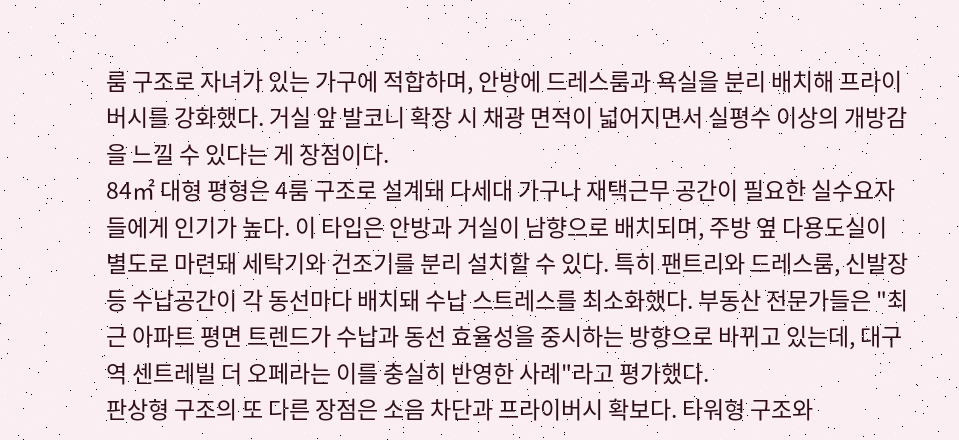룸 구조로 자녀가 있는 가구에 적합하며, 안방에 드레스룸과 욕실을 분리 배치해 프라이버시를 강화했다. 거실 앞 발코니 확장 시 채광 면적이 넓어지면서 실평수 이상의 개방감을 느낄 수 있다는 게 장점이다.
84㎡ 대형 평형은 4룸 구조로 설계돼 다세대 가구나 재택근무 공간이 필요한 실수요자들에게 인기가 높다. 이 타입은 안방과 거실이 남향으로 배치되며, 주방 옆 다용도실이 별도로 마련돼 세탁기와 건조기를 분리 설치할 수 있다. 특히 팬트리와 드레스룸, 신발장 등 수납공간이 각 동선마다 배치돼 수납 스트레스를 최소화했다. 부동산 전문가들은 "최근 아파트 평면 트렌드가 수납과 동선 효율성을 중시하는 방향으로 바뀌고 있는데, 대구역 센트레빌 더 오페라는 이를 충실히 반영한 사례"라고 평가했다.
판상형 구조의 또 다른 장점은 소음 차단과 프라이버시 확보다. 타워형 구조와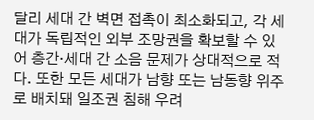달리 세대 간 벽면 접촉이 최소화되고, 각 세대가 독립적인 외부 조망권을 확보할 수 있어 층간·세대 간 소음 문제가 상대적으로 적다. 또한 모든 세대가 남향 또는 남동향 위주로 배치돼 일조권 침해 우려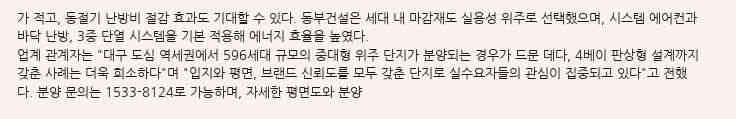가 적고, 동절기 난방비 절감 효과도 기대할 수 있다. 동부건설은 세대 내 마감재도 실용성 위주로 선택했으며, 시스템 에어컨과 바닥 난방, 3중 단열 시스템을 기본 적용해 에너지 효율을 높였다.
업계 관계자는 "대구 도심 역세권에서 596세대 규모의 중대형 위주 단지가 분양되는 경우가 드문 데다, 4베이 판상형 설계까지 갖춘 사례는 더욱 희소하다"며 "입지와 평면, 브랜드 신뢰도를 모두 갖춘 단지로 실수요자들의 관심이 집중되고 있다"고 전했다. 분양 문의는 1533-8124로 가능하며, 자세한 평면도와 분양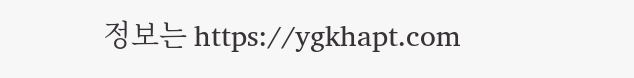정보는 https://ygkhapt.com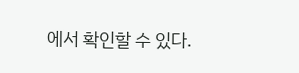에서 확인할 수 있다.